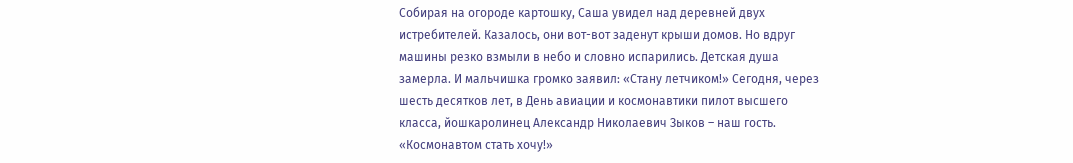Собирая на огороде картошку, Саша увидел над деревней двух истребителей. Казалось, они вот-вот заденут крыши домов. Но вдруг машины резко взмыли в небо и словно испарились. Детская душа замерла. И мальчишка громко заявил: «Стану летчиком!» Сегодня, через шесть десятков лет, в День авиации и космонавтики пилот высшего класса, йошкаролинец Александр Николаевич Зыков – наш гость.
«Космонавтом стать хочу!»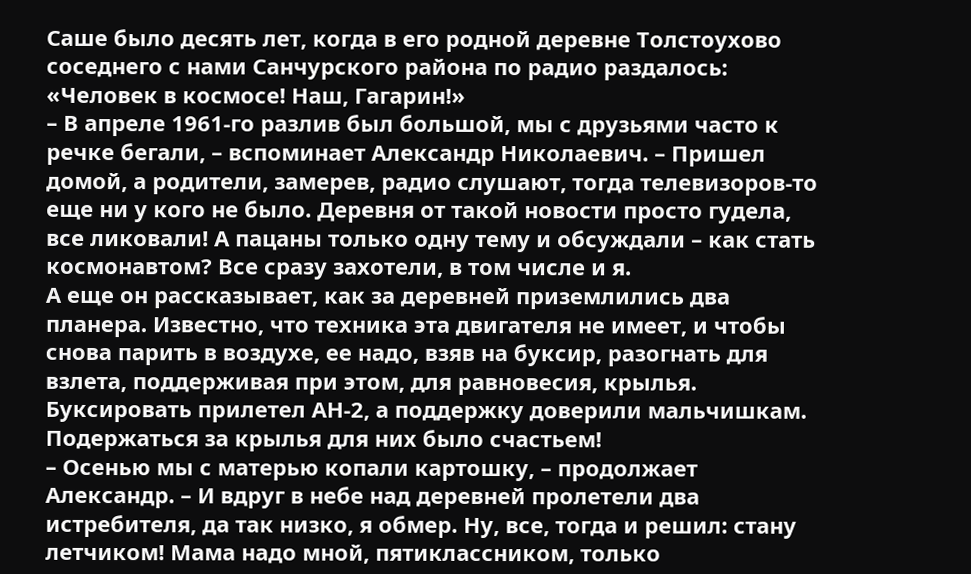Саше было десять лет, когда в его родной деревне Толстоухово соседнего с нами Санчурского района по радио раздалось: «Человек в космосе! Наш, Гагарин!»
– В апреле 1961-го разлив был большой, мы с друзьями часто к речке бегали, – вспоминает Александр Николаевич. – Пришел домой, а родители, замерев, радио слушают, тогда телевизоров-то еще ни у кого не было. Деревня от такой новости просто гудела, все ликовали! А пацаны только одну тему и обсуждали – как стать космонавтом? Все сразу захотели, в том числе и я.
А еще он рассказывает, как за деревней приземлились два планера. Известно, что техника эта двигателя не имеет, и чтобы снова парить в воздухе, ее надо, взяв на буксир, разогнать для взлета, поддерживая при этом, для равновесия, крылья. Буксировать прилетел АН-2, а поддержку доверили мальчишкам. Подержаться за крылья для них было счастьем!
– Осенью мы с матерью копали картошку, – продолжает Александр. – И вдруг в небе над деревней пролетели два истребителя, да так низко, я обмер. Ну, все, тогда и решил: стану летчиком! Мама надо мной, пятиклассником, только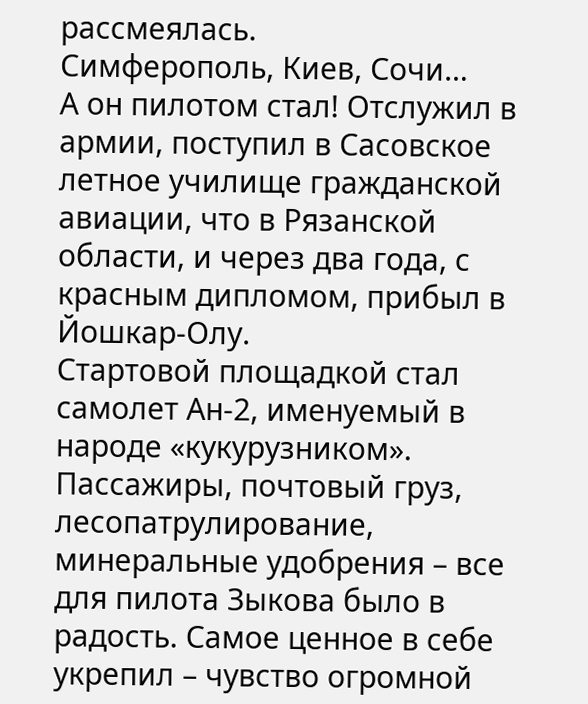рассмеялась.
Симферополь, Киев, Сочи…
А он пилотом стал! Отслужил в армии, поступил в Сасовское летное училище гражданской авиации, что в Рязанской области, и через два года, с красным дипломом, прибыл в Йошкар-Олу.
Стартовой площадкой стал самолет Ан-2, именуемый в народе «кукурузником». Пассажиры, почтовый груз, лесопатрулирование, минеральные удобрения – все для пилота Зыкова было в радость. Самое ценное в себе укрепил – чувство огромной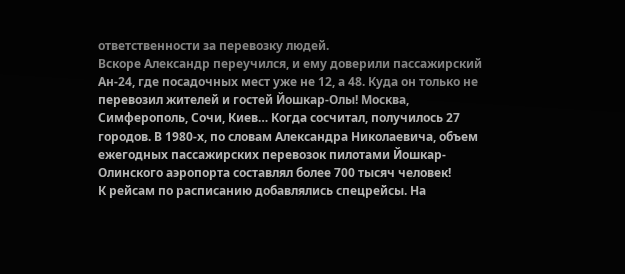ответственности за перевозку людей.
Вскоре Александр переучился, и ему доверили пассажирский Ан-24, где посадочных мест уже не 12, а 48. Куда он только не перевозил жителей и гостей Йошкар-Олы! Москва, Симферополь, Сочи, Киев… Когда сосчитал, получилось 27 городов. В 1980-х, по словам Александра Николаевича, объем ежегодных пассажирских перевозок пилотами Йошкар-Олинского аэропорта составлял более 700 тысяч человек!
К рейсам по расписанию добавлялись спецрейсы. На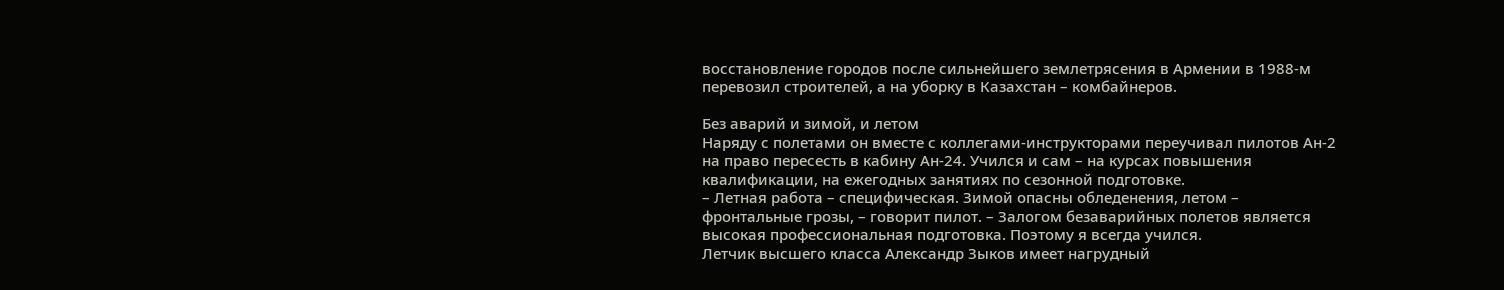восстановление городов после сильнейшего землетрясения в Армении в 1988-м перевозил строителей, а на уборку в Казахстан – комбайнеров.

Без аварий и зимой, и летом
Наряду с полетами он вместе с коллегами-инструкторами переучивал пилотов Ан-2 на право пересесть в кабину Ан-24. Учился и сам – на курсах повышения квалификации, на ежегодных занятиях по сезонной подготовке.
– Летная работа – специфическая. Зимой опасны обледенения, летом – фронтальные грозы, – говорит пилот. – Залогом безаварийных полетов является высокая профессиональная подготовка. Поэтому я всегда учился.
Летчик высшего класса Александр Зыков имеет нагрудный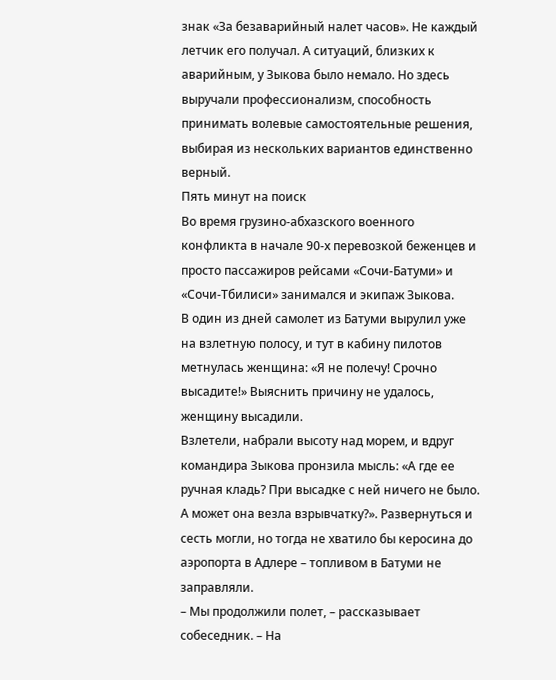знак «За безаварийный налет часов». Не каждый летчик его получал. А ситуаций, близких к аварийным, у Зыкова было немало. Но здесь выручали профессионализм, способность принимать волевые самостоятельные решения, выбирая из нескольких вариантов единственно верный.
Пять минут на поиск
Во время грузино-абхазского военного конфликта в начале 90-х перевозкой беженцев и просто пассажиров рейсами «Сочи-Батуми» и «Сочи-Тбилиси» занимался и экипаж Зыкова.
В один из дней самолет из Батуми вырулил уже на взлетную полосу, и тут в кабину пилотов метнулась женщина: «Я не полечу! Срочно высадите!» Выяснить причину не удалось, женщину высадили.
Взлетели, набрали высоту над морем, и вдруг командира Зыкова пронзила мысль: «А где ее ручная кладь? При высадке с ней ничего не было. А может она везла взрывчатку?». Развернуться и сесть могли, но тогда не хватило бы керосина до аэропорта в Адлере – топливом в Батуми не заправляли.
– Мы продолжили полет, – рассказывает собеседник. – На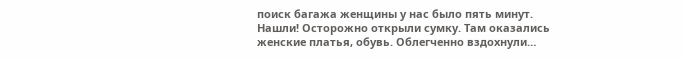поиск багажа женщины у нас было пять минут. Нашли! Осторожно открыли сумку. Там оказались женские платья, обувь. Облегченно вздохнули…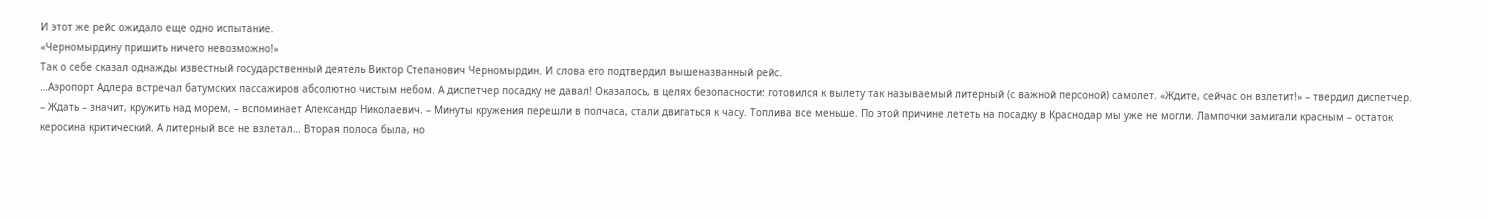И этот же рейс ожидало еще одно испытание.
«Черномырдину пришить ничего невозможно!»
Так о себе сказал однажды известный государственный деятель Виктор Степанович Черномырдин. И слова его подтвердил вышеназванный рейс.
…Аэропорт Адлера встречал батумских пассажиров абсолютно чистым небом. А диспетчер посадку не давал! Оказалось, в целях безопасности: готовился к вылету так называемый литерный (с важной персоной) самолет. «Ждите, сейчас он взлетит!» – твердил диспетчер.
– Ждать – значит, кружить над морем, – вспоминает Александр Николаевич. – Минуты кружения перешли в полчаса, стали двигаться к часу. Топлива все меньше. По этой причине лететь на посадку в Краснодар мы уже не могли. Лампочки замигали красным – остаток керосина критический. А литерный все не взлетал… Вторая полоса была, но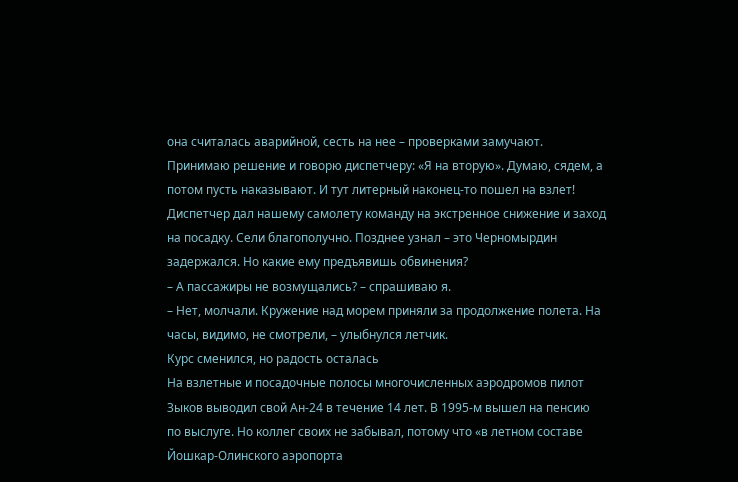она считалась аварийной, сесть на нее – проверками замучают. Принимаю решение и говорю диспетчеру: «Я на вторую». Думаю, сядем, а потом пусть наказывают. И тут литерный наконец-то пошел на взлет! Диспетчер дал нашему самолету команду на экстренное снижение и заход на посадку. Сели благополучно. Позднее узнал – это Черномырдин задержался. Но какие ему предъявишь обвинения?
– А пассажиры не возмущались? – спрашиваю я.
– Нет, молчали. Кружение над морем приняли за продолжение полета. На часы, видимо, не смотрели, – улыбнулся летчик.
Курс сменился, но радость осталась
На взлетные и посадочные полосы многочисленных аэродромов пилот Зыков выводил свой Ан-24 в течение 14 лет. В 1995-м вышел на пенсию по выслуге. Но коллег своих не забывал, потому что «в летном составе Йошкар-Олинского аэропорта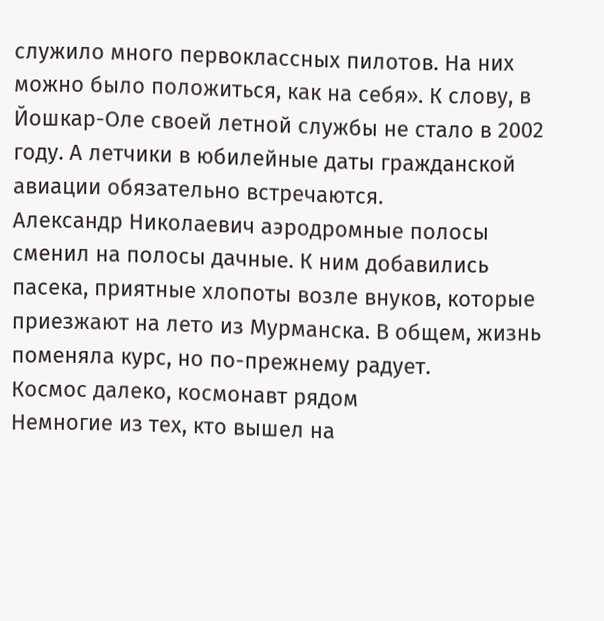служило много первоклассных пилотов. На них можно было положиться, как на себя». К слову, в Йошкар-Оле своей летной службы не стало в 2002 году. А летчики в юбилейные даты гражданской авиации обязательно встречаются.
Александр Николаевич аэродромные полосы сменил на полосы дачные. К ним добавились пасека, приятные хлопоты возле внуков, которые приезжают на лето из Мурманска. В общем, жизнь поменяла курс, но по-прежнему радует.
Космос далеко, космонавт рядом
Немногие из тех, кто вышел на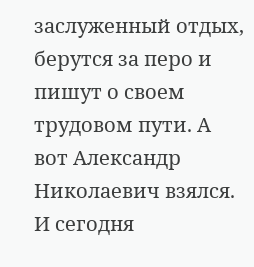заслуженный отдых, берутся за перо и пишут о своем трудовом пути. А вот Александр Николаевич взялся. И сегодня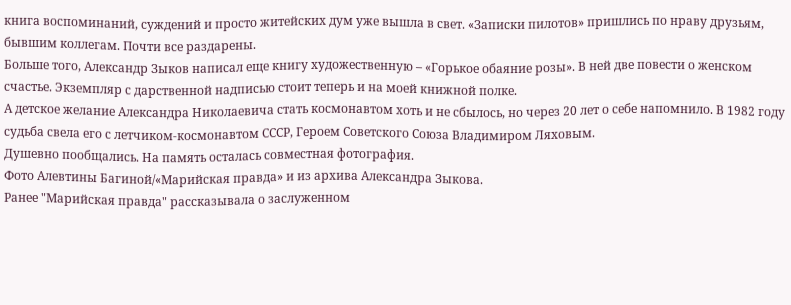книга воспоминаний, суждений и просто житейских дум уже вышла в свет. «Записки пилотов» пришлись по нраву друзьям, бывшим коллегам. Почти все раздарены.
Больше того, Александр Зыков написал еще книгу художественную – «Горькое обаяние розы». В ней две повести о женском счастье. Экземпляр с дарственной надписью стоит теперь и на моей книжной полке.
А детское желание Александра Николаевича стать космонавтом хоть и не сбылось, но через 20 лет о себе напомнило. В 1982 году судьба свела его с летчиком-космонавтом СССР, Героем Советского Союза Владимиром Ляховым.
Душевно пообщались. На память осталась совместная фотография.
Фото Алевтины Багиной/«Марийская правда» и из архива Александра Зыкова.
Ранее "Марийская правда" рассказывала о заслуженном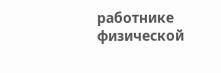работнике физической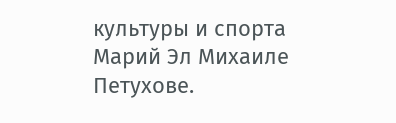культуры и спорта Марий Эл Михаиле Петухове.